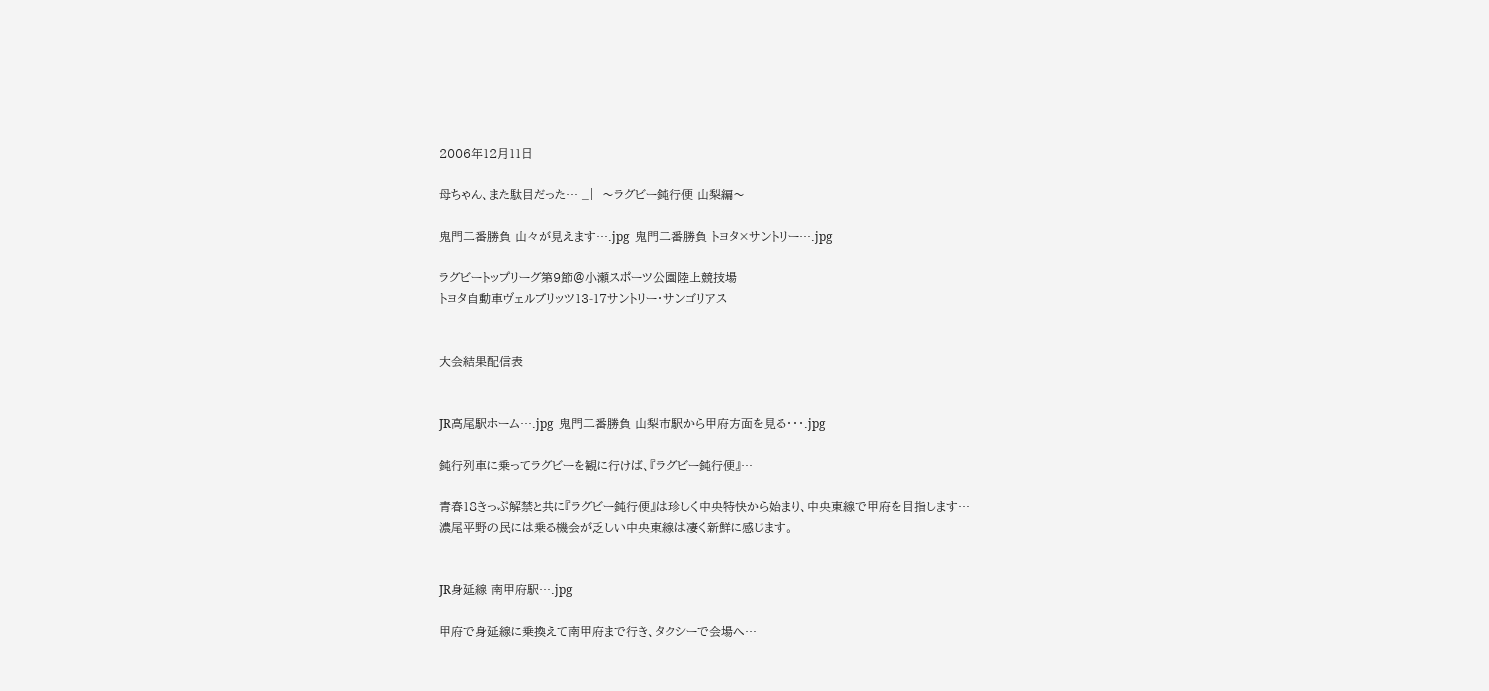2006年12月11日

母ちゃん、また駄目だった… _|  〜ラグビー鈍行便 山梨編〜

鬼門二番勝負 山々が見えます….jpg  鬼門二番勝負 トヨタ×サントリー….jpg

ラグビートップリーグ第9節@小瀬スポーツ公園陸上競技場
トヨタ自動車ヴェルブリッツ13-17サントリー・サンゴリアス


大会結果配信表


JR高尾駅ホーム….jpg  鬼門二番勝負 山梨市駅から甲府方面を見る・・・.jpg

鈍行列車に乗ってラグビーを観に行けば、『ラグビー鈍行便』…

青春18きっぷ解禁と共に『ラグビー鈍行便』は珍しく中央特快から始まり、中央東線で甲府を目指します…
濃尾平野の民には乗る機会が乏しい中央東線は凄く新鮮に感じます。


JR身延線 南甲府駅….jpg

甲府で身延線に乗換えて南甲府まで行き、タクシーで会場へ…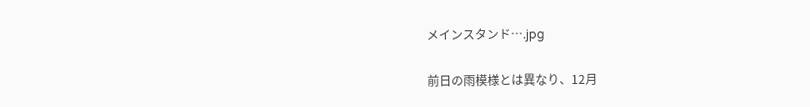メインスタンド….jpg

前日の雨模様とは異なり、12月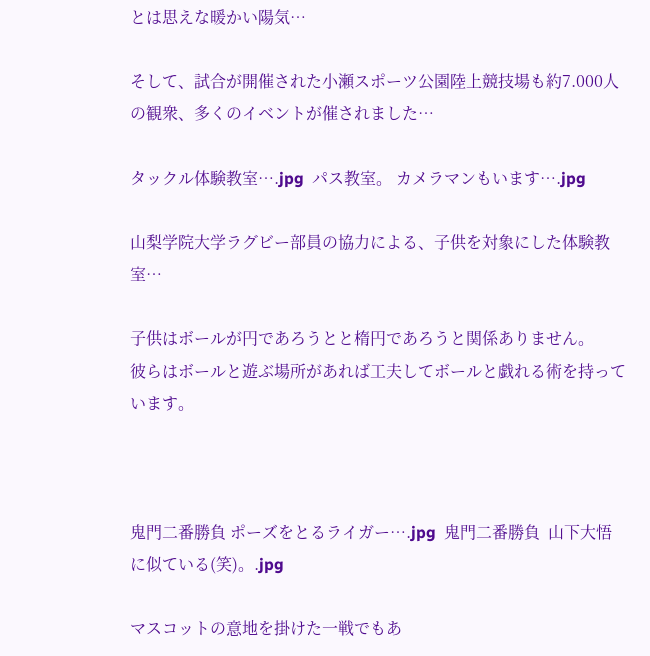とは思えな暖かい陽気…

そして、試合が開催された小瀬スポーツ公園陸上競技場も約7.000人の観衆、多くのイベントが催されました…

タックル体験教室….jpg  パス教室。 カメラマンもいます….jpg

山梨学院大学ラグビー部員の協力による、子供を対象にした体験教室…

子供はボールが円であろうとと楕円であろうと関係ありません。
彼らはボールと遊ぶ場所があれば工夫してボールと戯れる術を持っています。



鬼門二番勝負 ポーズをとるライガー….jpg  鬼門二番勝負  山下大悟に似ている(笑)。.jpg

マスコットの意地を掛けた一戦でもあ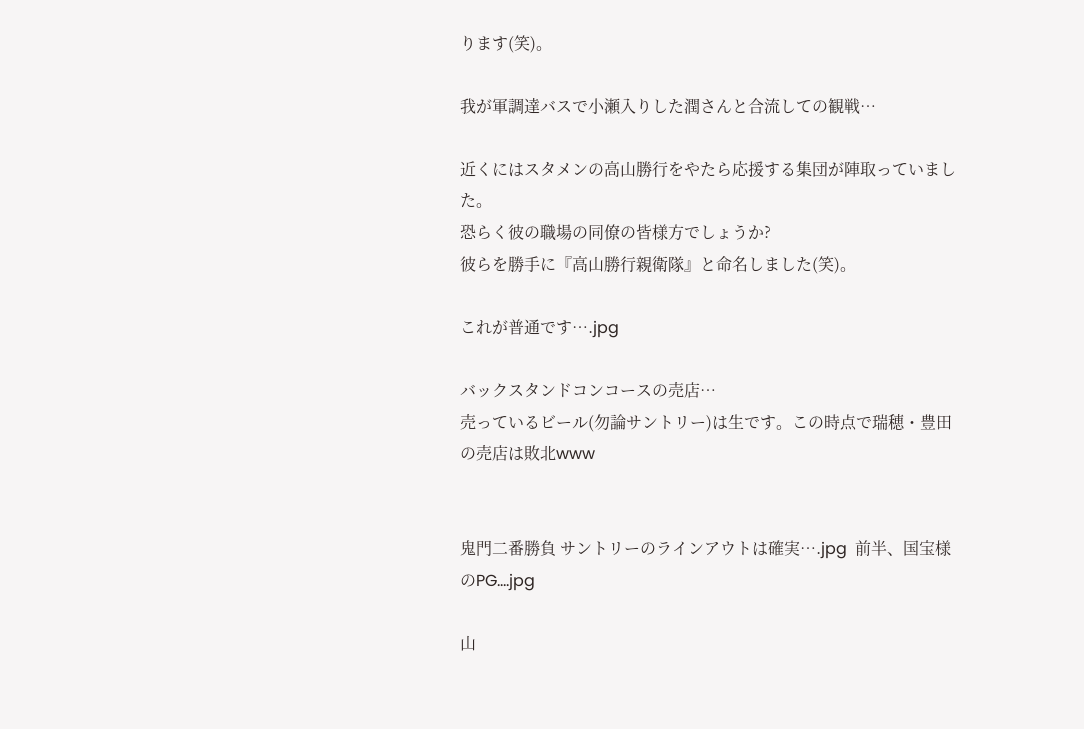ります(笑)。

我が軍調達バスで小瀬入りした潤さんと合流しての観戦…

近くにはスタメンの高山勝行をやたら応援する集団が陣取っていました。
恐らく彼の職場の同僚の皆様方でしょうか?
彼らを勝手に『高山勝行親衛隊』と命名しました(笑)。

これが普通です….jpg

バックスタンドコンコースの売店…
売っているビール(勿論サントリー)は生です。この時点で瑞穂・豊田の売店は敗北www


鬼門二番勝負 サントリーのラインアウトは確実….jpg  前半、国宝様のPG….jpg

山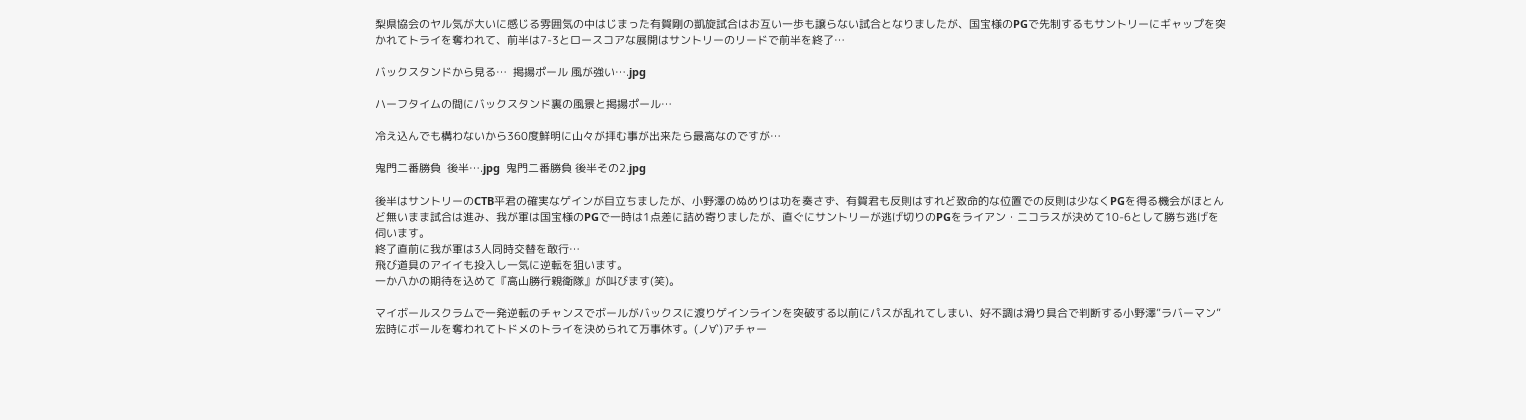梨県協会のヤル気が大いに感じる雰囲気の中はじまった有賀剛の凱旋試合はお互い一歩も譲らない試合となりましたが、国宝様のPGで先制するもサントリーにギャップを突かれてトライを奪われて、前半は7-3とロースコアな展開はサントリーのリードで前半を終了…

バックスタンドから見る…  掲揚ポール 風が強い….jpg

ハーフタイムの間にバックスタンド裏の風景と掲揚ポール…

冷え込んでも構わないから360度鮮明に山々が拝む事が出来たら最高なのですが…

鬼門二番勝負  後半….jpg  鬼門二番勝負 後半その2.jpg

後半はサントリーのCTB平君の確実なゲインが目立ちましたが、小野澤のぬめりは功を奏さず、有賀君も反則はすれど致命的な位置での反則は少なくPGを得る機会がほとんど無いまま試合は進み、我が軍は国宝様のPGで一時は1点差に詰め寄りましたが、直ぐにサントリーが逃げ切りのPGをライアン・ニコラスが決めて10-6として勝ち逃げを伺います。
終了直前に我が軍は3人同時交替を敢行…
飛び道具のアイイも投入し一気に逆転を狙います。
一か八かの期待を込めて『高山勝行親衛隊』が叫びます(笑)。

マイボールスクラムで一発逆転のチャンスでボールがバックスに渡りゲインラインを突破する以前にパスが乱れてしまい、好不調は滑り具合で判断する小野澤”ラバーマン”宏時にボールを奪われてトドメのトライを決められて万事休す。(ノ∀`)アチャー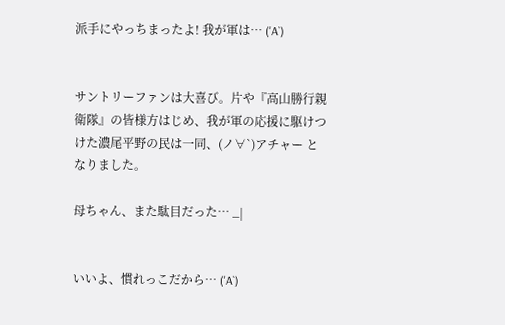派手にやっちまったよ! 我が軍は… ('A`)


サントリーファンは大喜び。片や『高山勝行親衛隊』の皆様方はじめ、我が軍の応援に駆けつけた濃尾平野の民は一同、(ノ∀`)アチャー となりました。

母ちゃん、また駄目だった… _|


いいよ、慣れっこだから… ('A`)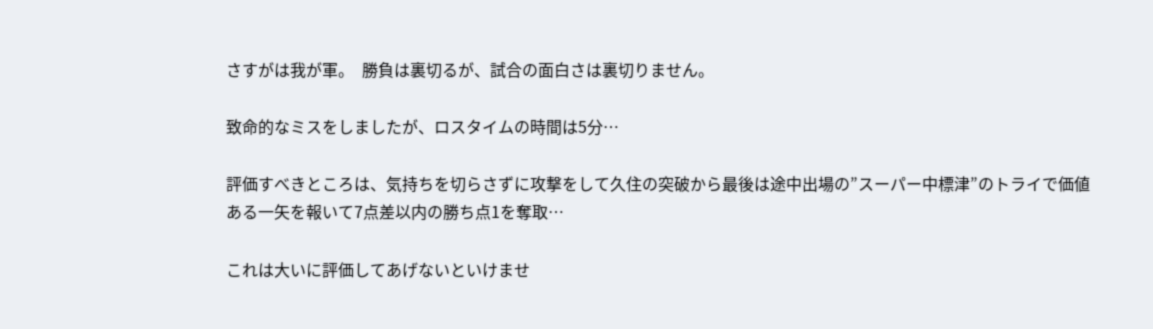さすがは我が軍。  勝負は裏切るが、試合の面白さは裏切りません。

致命的なミスをしましたが、ロスタイムの時間は5分…

評価すべきところは、気持ちを切らさずに攻撃をして久住の突破から最後は途中出場の”スーパー中標津”のトライで価値ある一矢を報いて7点差以内の勝ち点1を奪取…

これは大いに評価してあげないといけませ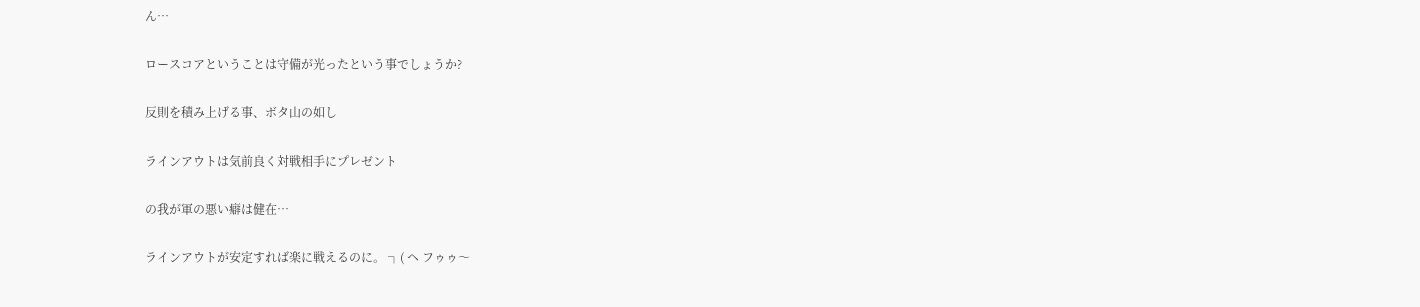ん…

ロースコアということは守備が光ったという事でしょうか?

反則を積み上げる事、ボタ山の如し

ラインアウトは気前良く対戦相手にプレゼント

の我が軍の悪い癖は健在…

ラインアウトが安定すれば楽に戦えるのに。 ┐( ヘ フゥゥ〜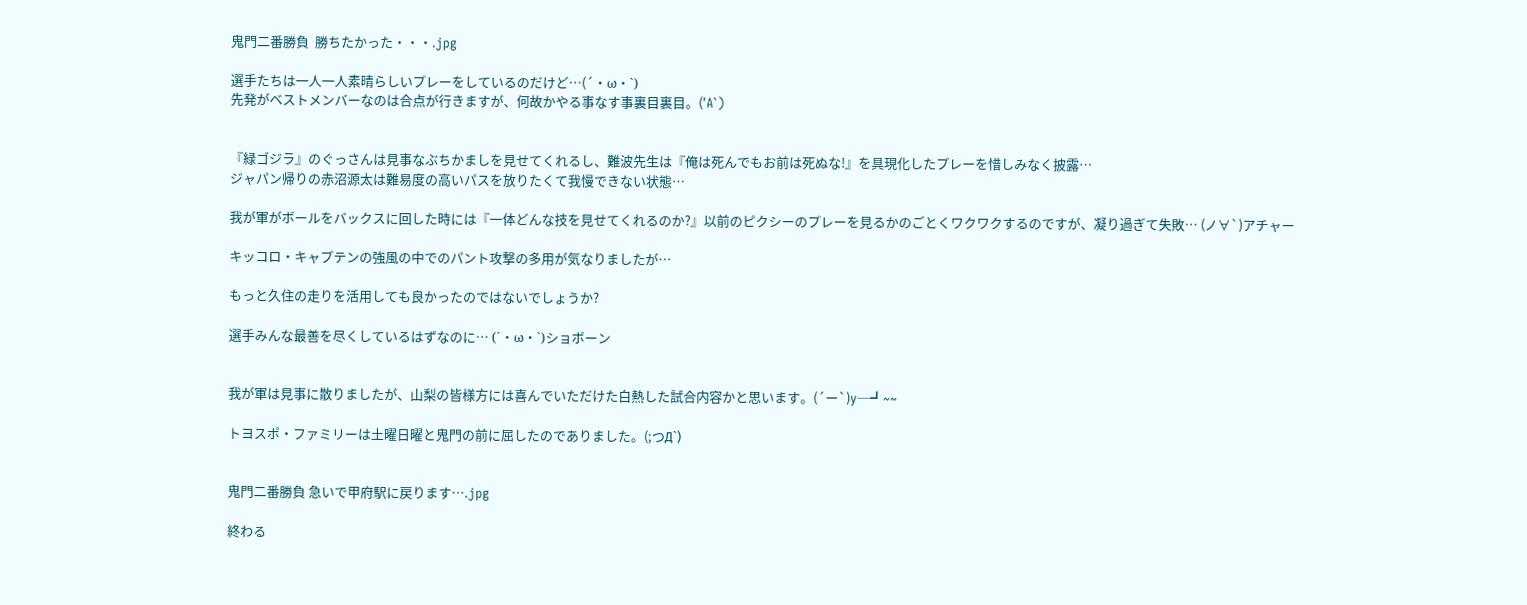鬼門二番勝負  勝ちたかった・・・.jpg

選手たちは一人一人素晴らしいプレーをしているのだけど…(´・ω・`)
先発がベストメンバーなのは合点が行きますが、何故かやる事なす事裏目裏目。('A`)


『緑ゴジラ』のぐっさんは見事なぶちかましを見せてくれるし、難波先生は『俺は死んでもお前は死ぬな!』を具現化したプレーを惜しみなく披露…
ジャパン帰りの赤沼源太は難易度の高いパスを放りたくて我慢できない状態…

我が軍がボールをバックスに回した時には『一体どんな技を見せてくれるのか?』以前のピクシーのプレーを見るかのごとくワクワクするのですが、凝り過ぎて失敗… (ノ∀`)アチャー

キッコロ・キャプテンの強風の中でのパント攻撃の多用が気なりましたが…

もっと久住の走りを活用しても良かったのではないでしょうか?

選手みんな最善を尽くしているはずなのに… (´・ω・`)ショボーン


我が軍は見事に散りましたが、山梨の皆様方には喜んでいただけた白熱した試合内容かと思います。(´ー`)y─┛~~

トヨスポ・ファミリーは土曜日曜と鬼門の前に屈したのでありました。(;つД`)


鬼門二番勝負 急いで甲府駅に戻ります….jpg

終わる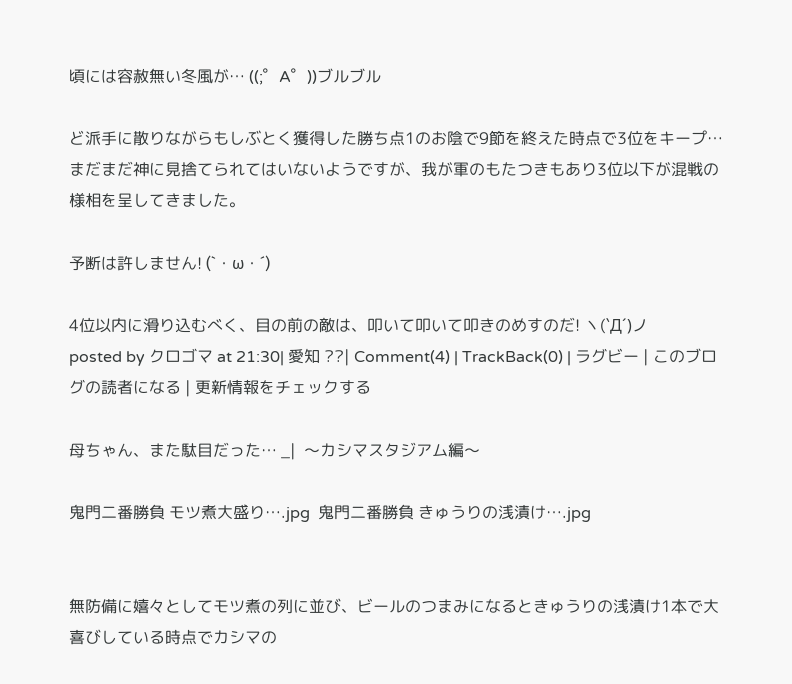頃には容赦無い冬風が… ((;゜A゜))ブルブル

ど派手に散りながらもしぶとく獲得した勝ち点1のお陰で9節を終えた時点で3位をキープ…
まだまだ神に見捨てられてはいないようですが、我が軍のもたつきもあり3位以下が混戦の様相を呈してきました。

予断は許しません! (`・ω・´)

4位以内に滑り込むべく、目の前の敵は、叩いて叩いて叩きのめすのだ! ヽ(`Д´)ノ
posted by クロゴマ at 21:30| 愛知 ??| Comment(4) | TrackBack(0) | ラグビー | このブログの読者になる | 更新情報をチェックする

母ちゃん、また駄目だった… _|  〜カシマスタジアム編〜

鬼門二番勝負 モツ煮大盛り….jpg  鬼門二番勝負 きゅうりの浅漬け….jpg


無防備に嬉々としてモツ煮の列に並び、ビールのつまみになるときゅうりの浅漬け1本で大喜びしている時点でカシマの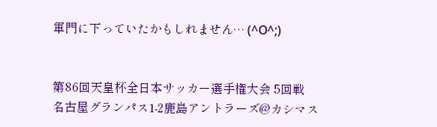軍門に下っていたかもしれません… (^Ο^;)


第86回天皇杯全日本サッカー選手権大会 5回戦
名古屋グランパス1-2鹿島アントラーズ@カシマス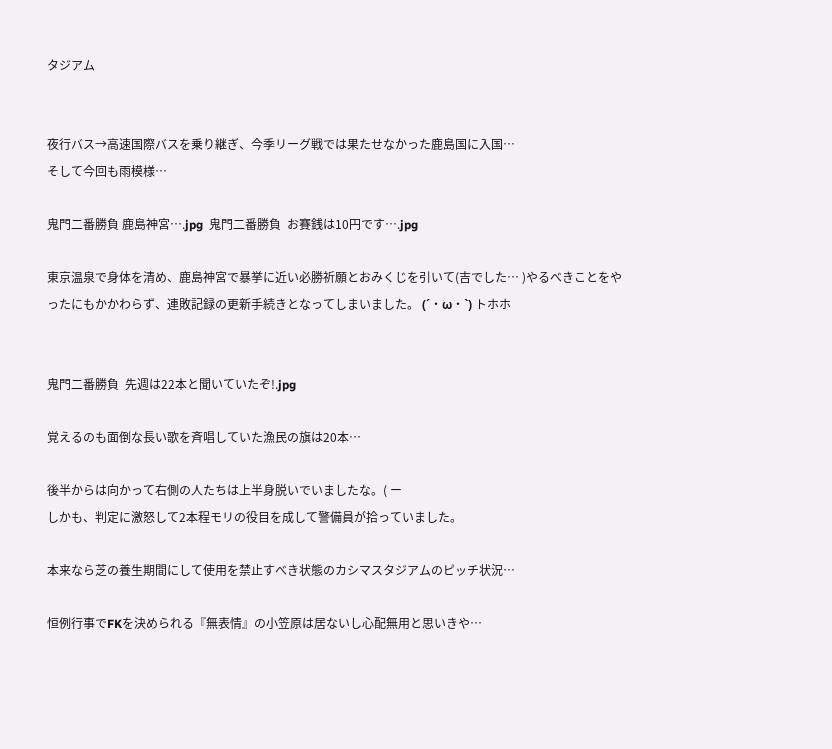タジアム


夜行バス→高速国際バスを乗り継ぎ、今季リーグ戦では果たせなかった鹿島国に入国…
そして今回も雨模様…

鬼門二番勝負 鹿島神宮….jpg  鬼門二番勝負  お賽銭は10円です….jpg

東京温泉で身体を清め、鹿島神宮で暴挙に近い必勝祈願とおみくじを引いて(吉でした… )やるべきことをやったにもかかわらず、連敗記録の更新手続きとなってしまいました。 (´・ω・`) トホホ


鬼門二番勝負  先週は22本と聞いていたぞ!.jpg

覚えるのも面倒な長い歌を斉唱していた漁民の旗は20本…

後半からは向かって右側の人たちは上半身脱いでいましたな。( ー
しかも、判定に激怒して2本程モリの役目を成して警備員が拾っていました。

本来なら芝の養生期間にして使用を禁止すべき状態のカシマスタジアムのピッチ状況…

恒例行事でFKを決められる『無表情』の小笠原は居ないし心配無用と思いきや…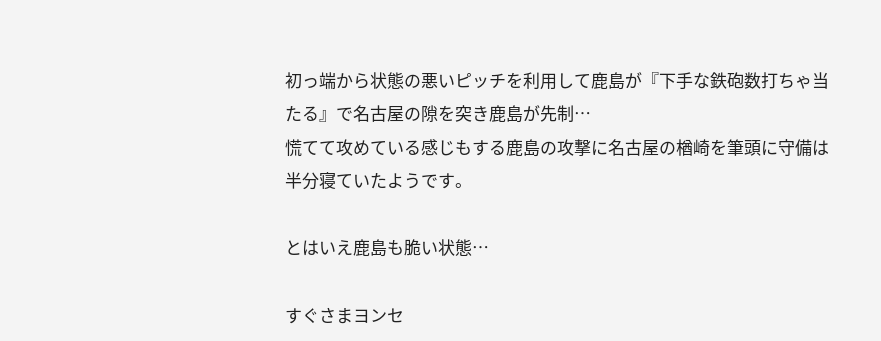初っ端から状態の悪いピッチを利用して鹿島が『下手な鉄砲数打ちゃ当たる』で名古屋の隙を突き鹿島が先制…
慌てて攻めている感じもする鹿島の攻撃に名古屋の楢崎を筆頭に守備は半分寝ていたようです。

とはいえ鹿島も脆い状態…

すぐさまヨンセ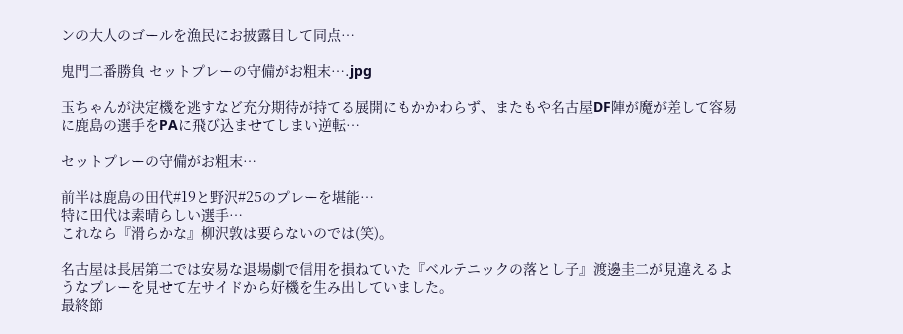ンの大人のゴールを漁民にお披露目して同点…

鬼門二番勝負 セットプレーの守備がお粗末….jpg

玉ちゃんが決定機を逃すなど充分期待が持てる展開にもかかわらず、またもや名古屋DF陣が魔が差して容易に鹿島の選手をPAに飛び込ませてしまい逆転…

セットプレーの守備がお粗末…

前半は鹿島の田代#19と野沢#25のプレーを堪能…
特に田代は素晴らしい選手…
これなら『滑らかな』柳沢敦は要らないのでは(笑)。

名古屋は長居第二では安易な退場劇で信用を損ねていた『ベルテニックの落とし子』渡邊圭二が見違えるようなプレーを見せて左サイドから好機を生み出していました。
最終節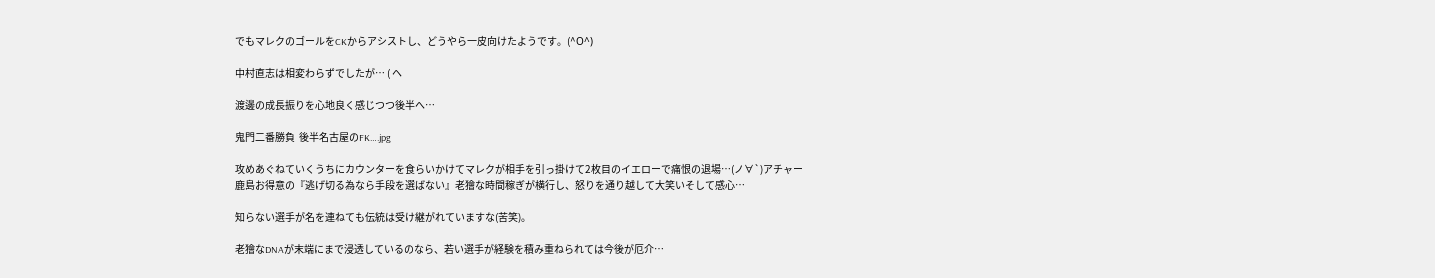でもマレクのゴールをCKからアシストし、どうやら一皮向けたようです。(^Ο^)

中村直志は相変わらずでしたが… ( ヘ

渡邊の成長振りを心地良く感じつつ後半へ…

鬼門二番勝負  後半名古屋のFK….jpg

攻めあぐねていくうちにカウンターを食らいかけてマレクが相手を引っ掛けて2枚目のイエローで痛恨の退場…(ノ∀`)アチャー
鹿島お得意の『逃げ切る為なら手段を選ばない』老獪な時間稼ぎが横行し、怒りを通り越して大笑いそして感心…

知らない選手が名を連ねても伝統は受け継がれていますな(苦笑)。

老獪なDNAが末端にまで浸透しているのなら、若い選手が経験を積み重ねられては今後が厄介…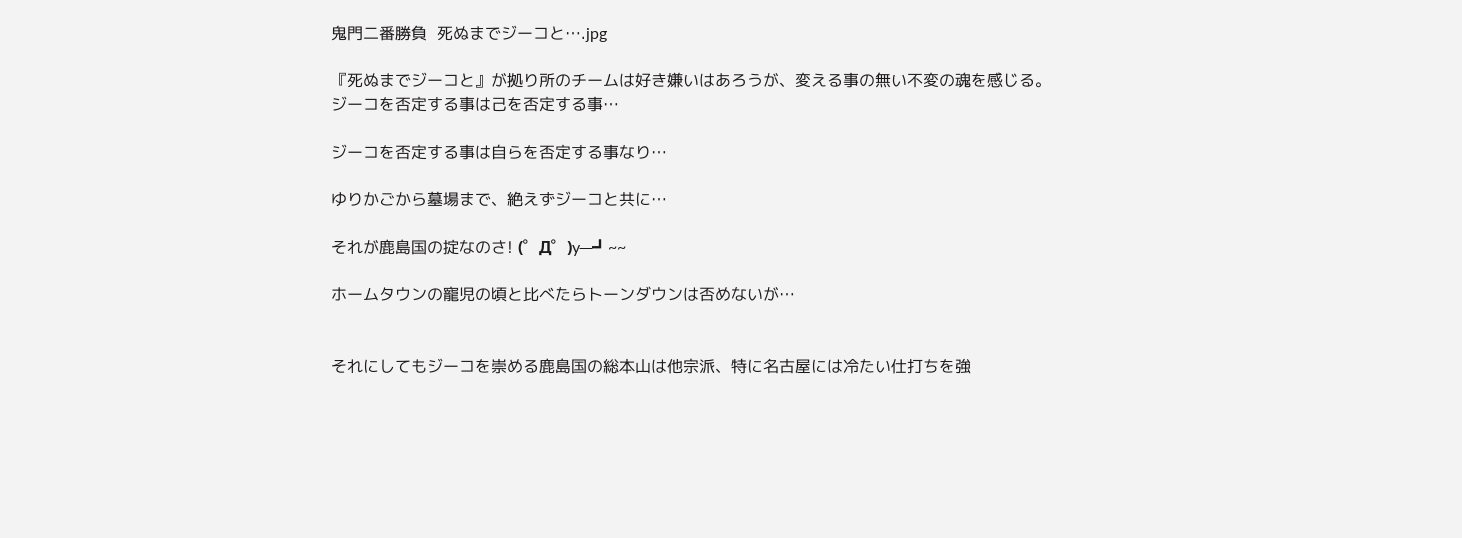鬼門二番勝負  死ぬまでジーコと….jpg

『死ぬまでジーコと』が拠り所のチームは好き嫌いはあろうが、変える事の無い不変の魂を感じる。
ジーコを否定する事は己を否定する事…

ジーコを否定する事は自らを否定する事なり…

ゆりかごから墓場まで、絶えずジーコと共に…

それが鹿島国の掟なのさ! (゜Д゜)y─┛~~

ホームタウンの寵児の頃と比べたらトーンダウンは否めないが…


それにしてもジーコを崇める鹿島国の総本山は他宗派、特に名古屋には冷たい仕打ちを強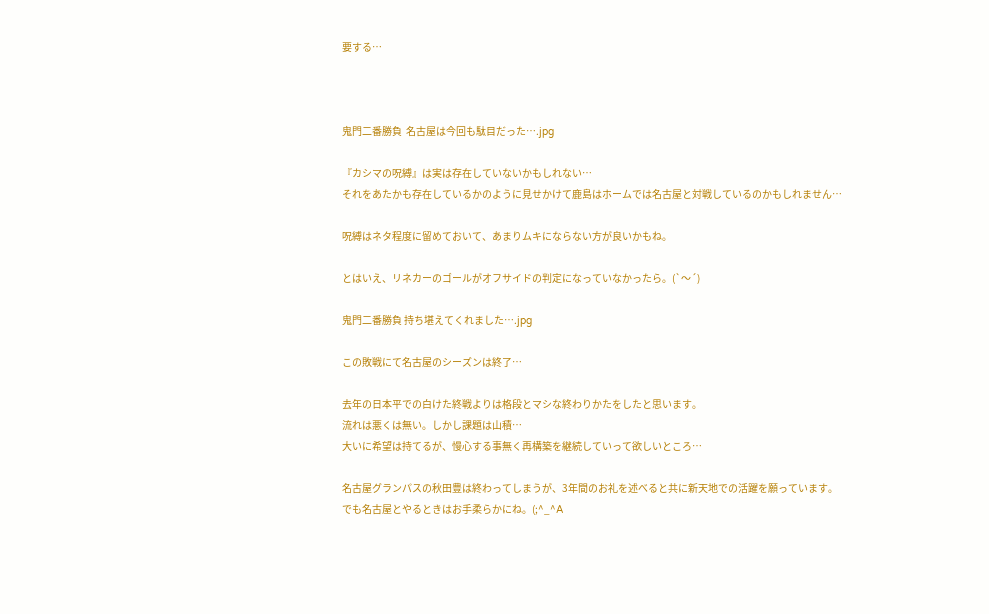要する…



鬼門二番勝負  名古屋は今回も駄目だった….jpg

『カシマの呪縛』は実は存在していないかもしれない…
それをあたかも存在しているかのように見せかけて鹿島はホームでは名古屋と対戦しているのかもしれません…

呪縛はネタ程度に留めておいて、あまりムキにならない方が良いかもね。

とはいえ、リネカーのゴールがオフサイドの判定になっていなかったら。(`〜´)

鬼門二番勝負 持ち堪えてくれました….jpg

この敗戦にて名古屋のシーズンは終了…

去年の日本平での白けた終戦よりは格段とマシな終わりかたをしたと思います。
流れは悪くは無い。しかし課題は山積…
大いに希望は持てるが、慢心する事無く再構築を継続していって欲しいところ…

名古屋グランパスの秋田豊は終わってしまうが、3年間のお礼を述べると共に新天地での活躍を願っています。
でも名古屋とやるときはお手柔らかにね。(;^_^A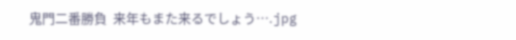鬼門二番勝負  来年もまた来るでしょう….jpg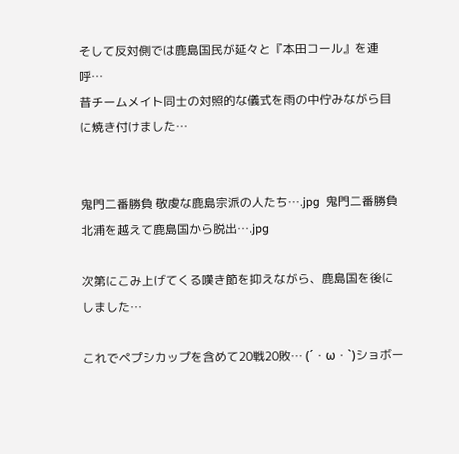そして反対側では鹿島国民が延々と『本田コール』を連呼…
昔チームメイト同士の対照的な儀式を雨の中佇みながら目に焼き付けました…


鬼門二番勝負 敬虔な鹿島宗派の人たち….jpg  鬼門二番勝負 北浦を越えて鹿島国から脱出….jpg

次第にこみ上げてくる嘆き節を抑えながら、鹿島国を後にしました…

これでペプシカップを含めて20戦20敗… (´・ω・`)ショボー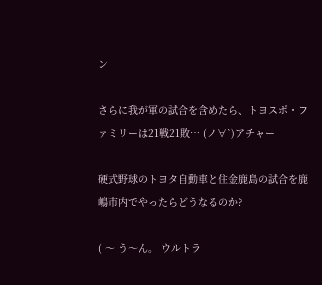ン

さらに我が軍の試合を含めたら、トヨスポ・ファミリーは21戦21敗… (ノ∀`)アチャー

硬式野球のトヨタ自動車と住金鹿島の試合を鹿嶋市内でやったらどうなるのか?

( 〜 う〜ん。 ウルトラ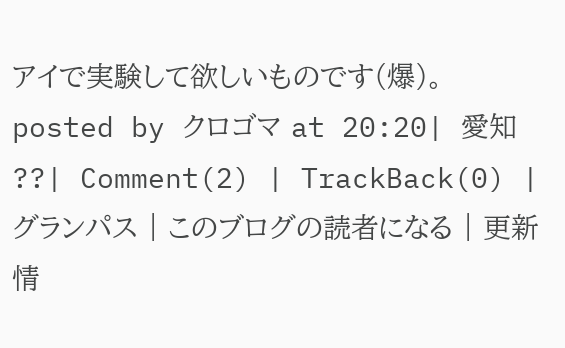アイで実験して欲しいものです(爆)。
posted by クロゴマ at 20:20| 愛知 ??| Comment(2) | TrackBack(0) | グランパス | このブログの読者になる | 更新情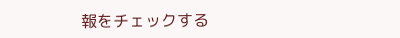報をチェックする